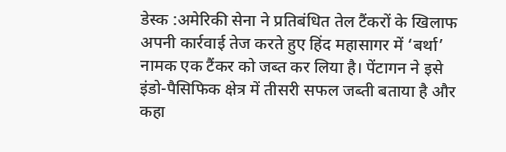डेस्क :अमेरिकी सेना ने प्रतिबंधित तेल टैंकरों के खिलाफ अपनी कार्रवाई तेज करते हुए हिंद महासागर में ‘बर्था’ नामक एक टैंकर को जब्त कर लिया है। पेंटागन ने इसे इंडो-पैसिफिक क्षेत्र में तीसरी सफल जब्ती बताया है और कहा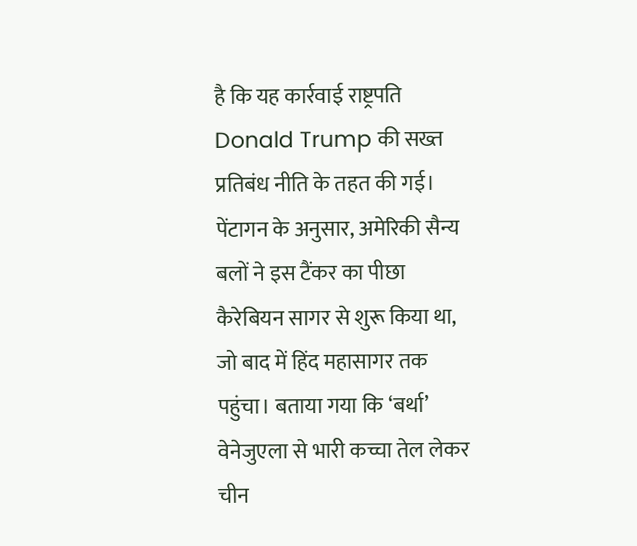है कि यह कार्रवाई राष्ट्रपति Donald Trump की सख्त प्रतिबंध नीति के तहत की गई।
पेंटागन के अनुसार, अमेरिकी सैन्य बलों ने इस टैंकर का पीछा कैरेबियन सागर से शुरू किया था, जो बाद में हिंद महासागर तक पहुंचा। बताया गया कि ‘बर्था’ वेनेजुएला से भारी कच्चा तेल लेकर चीन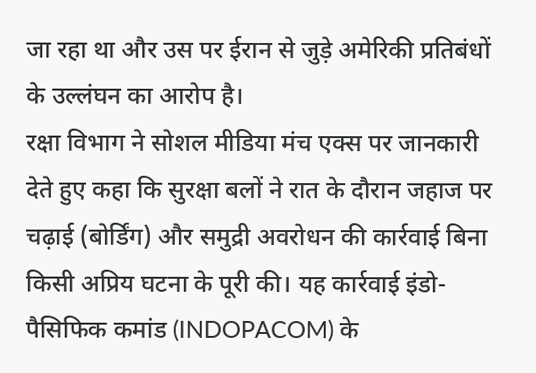जा रहा था और उस पर ईरान से जुड़े अमेरिकी प्रतिबंधों के उल्लंघन का आरोप है।
रक्षा विभाग ने सोशल मीडिया मंच एक्स पर जानकारी देते हुए कहा कि सुरक्षा बलों ने रात के दौरान जहाज पर चढ़ाई (बोर्डिंग) और समुद्री अवरोधन की कार्रवाई बिना किसी अप्रिय घटना के पूरी की। यह कार्रवाई इंडो-पैसिफिक कमांड (INDOPACOM) के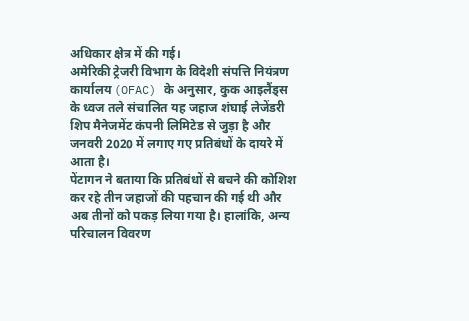अधिकार क्षेत्र में की गई।
अमेरिकी ट्रेजरी विभाग के विदेशी संपत्ति नियंत्रण कार्यालय (OFAC) के अनुसार, कुक आइलैंड्स के ध्वज तले संचालित यह जहाज शंघाई लेजेंडरी शिप मैनेजमेंट कंपनी लिमिटेड से जुड़ा है और जनवरी 2020 में लगाए गए प्रतिबंधों के दायरे में आता है।
पेंटागन ने बताया कि प्रतिबंधों से बचने की कोशिश कर रहे तीन जहाजों की पहचान की गई थी और अब तीनों को पकड़ लिया गया है। हालांकि, अन्य परिचालन विवरण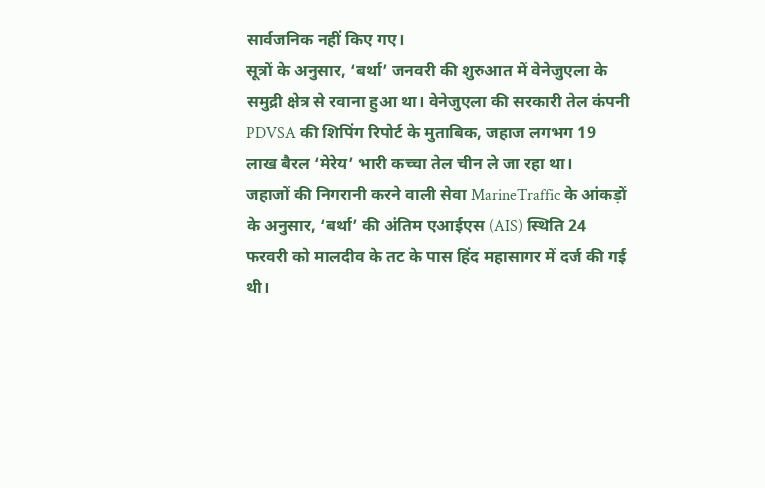सार्वजनिक नहीं किए गए।
सूत्रों के अनुसार, ‘बर्था’ जनवरी की शुरुआत में वेनेजुएला के समुद्री क्षेत्र से रवाना हुआ था। वेनेजुएला की सरकारी तेल कंपनी PDVSA की शिपिंग रिपोर्ट के मुताबिक, जहाज लगभग 19 लाख बैरल ‘मेरेय’ भारी कच्चा तेल चीन ले जा रहा था।
जहाजों की निगरानी करने वाली सेवा MarineTraffic के आंकड़ों के अनुसार, ‘बर्था’ की अंतिम एआईएस (AIS) स्थिति 24 फरवरी को मालदीव के तट के पास हिंद महासागर में दर्ज की गई थी।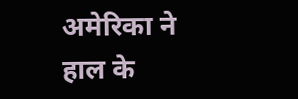अमेरिका ने हाल के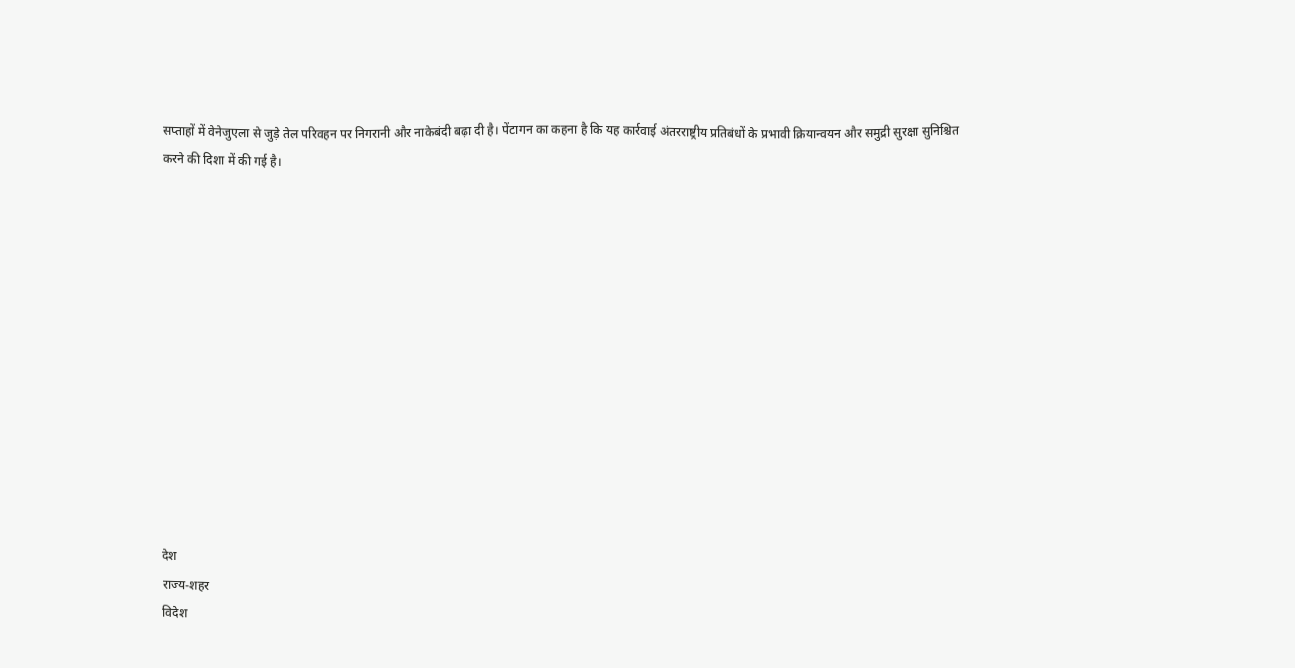सप्ताहों में वेनेजुएला से जुड़े तेल परिवहन पर निगरानी और नाकेबंदी बढ़ा दी है। पेंटागन का कहना है कि यह कार्रवाई अंतरराष्ट्रीय प्रतिबंधों के प्रभावी क्रियान्वयन और समुद्री सुरक्षा सुनिश्चित करने की दिशा में की गई है।













देश
राज्य-शहर
विदेश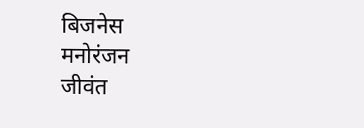बिजनेस
मनोरंजन
जीवंत